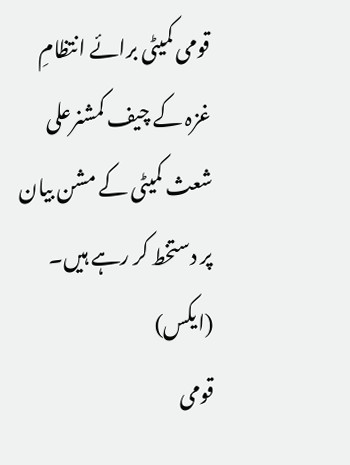قومی کمیٹی برائے انتظامِ غزہ کے چیف کمشنرعلی شعث کمیٹی کے مشن بیان پر دستخط کر رہے ہیں۔ (ایکس)
قومی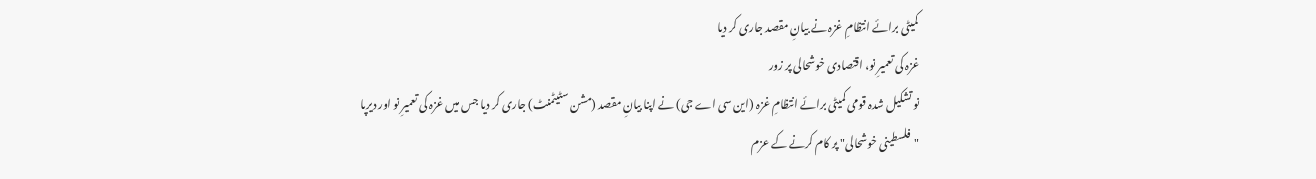کمیٹی برائے انتظامِ غزہ نے بیانِ مقصد جاری کر دیا
غزہ کی تعمیرِ نو، اقتصادی خوشحالی پر زور
نو تشکیل شدہ قومی کمیٹی برائے انتظامِ غزہ (این سی اے جی) نے اپنا بیانِ مقصد (مشن سٹیٹمنٹ) جاری کر دیا جس میں غزہ کی تعمیرِ نو اور دیرپا "فلسطینی خوشحالی" پر کام کرنے کے عزم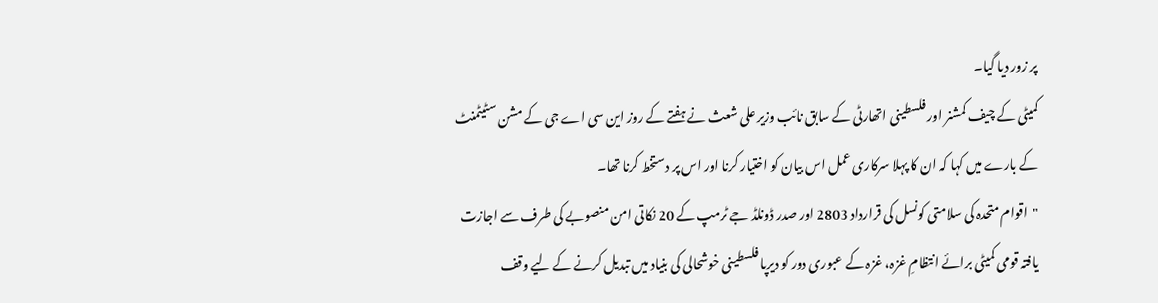پر زور دیا گیا۔
کمیٹی کے چیف کمشنر اور فلسطینی اتھارٹی کے سابق نائب وزیر علی شعث نے ہفتے کے روز این سی اے جی کے مشن سٹیٹمنٹ کے بارے میں کہا کہ ان کا پہلا سرکاری عمل اس بیان کو اختیار کرنا اور اس پر دستخط کرنا تھا۔
"اقوام متحدہ کی سلامتی کونسل کی قرارداد 2803 اور صدر ڈونلڈ جے ٹرمپ کے 20 نکاتی امن منصوبے کی طرف سے اجازت یافتہ قومی کمیٹی برائے انتظامِ غزہ، غزہ کے عبوری دور کو دیرپا فلسطینی خوشحالی کی بنیاد میں تبدیل کرنے کے لیے وقف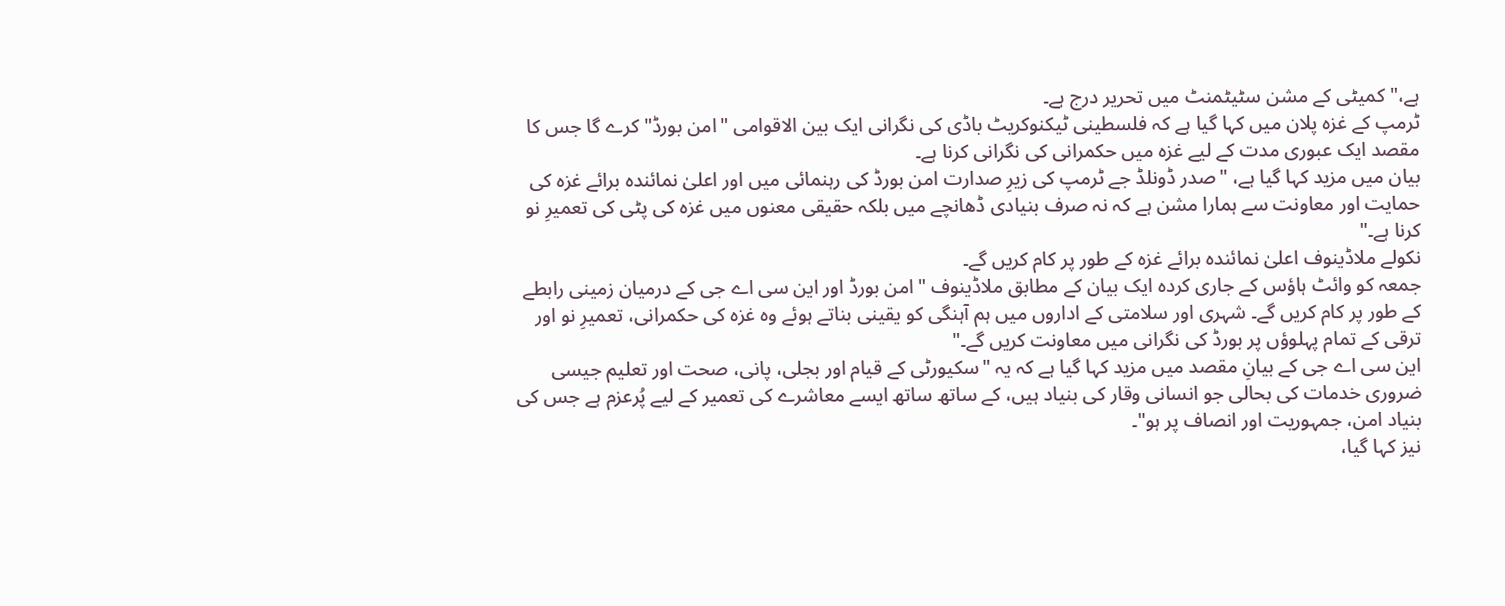ہے،" کمیٹی کے مشن سٹیٹمنٹ میں تحریر درج ہے۔
ٹرمپ کے غزہ پلان میں کہا گیا ہے کہ فلسطینی ٹیکنوکریٹ باڈی کی نگرانی ایک بین الاقوامی "امن بورڈ" کرے گا جس کا مقصد ایک عبوری مدت کے لیے غزہ میں حکمرانی کی نگرانی کرنا ہے۔
بیان میں مزید کہا گیا ہے، "صدر ڈونلڈ جے ٹرمپ کی زیرِ صدارت امن بورڈ کی رہنمائی میں اور اعلیٰ نمائندہ برائے غزہ کی حمایت اور معاونت سے ہمارا مشن ہے کہ نہ صرف بنیادی ڈھانچے میں بلکہ حقیقی معنوں میں غزہ کی پٹی کی تعمیرِ نو کرنا ہے۔"
نکولے ملاڈینوف اعلیٰ نمائندہ برائے غزہ کے طور پر کام کریں گے۔
جمعہ کو وائٹ ہاؤس کے جاری کردہ ایک بیان کے مطابق ملاڈینوف "امن بورڈ اور این سی اے جی کے درمیان زمینی رابطے کے طور پر کام کریں گے۔ شہری اور سلامتی کے اداروں میں ہم آہنگی کو یقینی بناتے ہوئے وہ غزہ کی حکمرانی، تعمیرِ نو اور ترقی کے تمام پہلوؤں پر بورڈ کی نگرانی میں معاونت کریں گے۔"
این سی اے جی کے بیانِ مقصد میں مزید کہا گیا ہے کہ یہ "سکیورٹی کے قیام اور بجلی، پانی، صحت اور تعلیم جیسی ضروری خدمات کی بحالی جو انسانی وقار کی بنیاد ہیں، کے ساتھ ساتھ ایسے معاشرے کی تعمیر کے لیے پُرعزم ہے جس کی بنیاد امن، جمہوریت اور انصاف پر ہو"۔
نیز کہا گیا،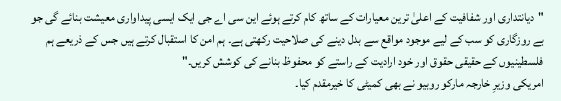"دیانتداری اور شفافیت کے اعلیٰ ترین معیارات کے ساتھ کام کرتے ہوئے این سی اے جی ایک ایسی پیداواری معیشت بنائے گی جو بے روزگاری کو سب کے لیے موجود مواقع سے بدل دینے کی صلاحیت رکھتی ہے۔ ہم امن کا استقبال کرتے ہیں جس کے ذریعے ہم فلسطینیوں کے حقیقی حقوق اور خود ارادیت کے راستے کو محفوظ بنانے کی کوشش کریں۔"
امریکی وزیرِ خارجہ مارکو روبیو نے بھی کمیٹی کا خیرمقدم کیا۔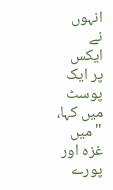انہوں نے ایکس پر ایک پوسٹ میں کہا، "میں غزہ اور پورے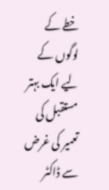خطے کے لوگوں کے لیے ایک بہتر مستقبل کی تعمیر کی غرض سے ڈاکٹر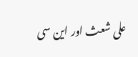علی شعث اور این سی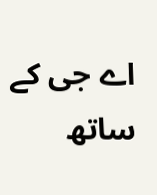اے جی کے ساتھ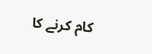کام کرنے کا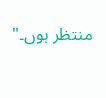منتظر ہوں۔"